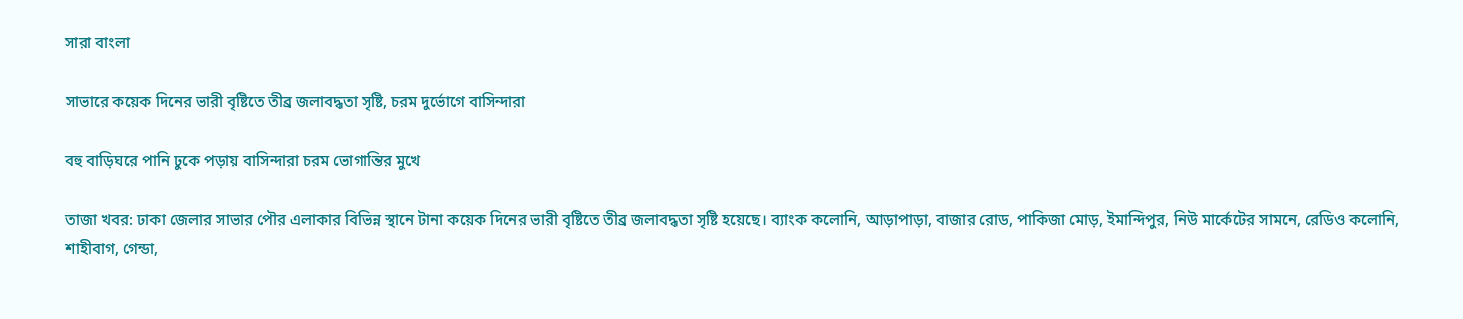সারা বাংলা

সাভারে কয়েক দিনের ভারী বৃষ্টিতে তীব্র জলাবদ্ধতা সৃষ্টি, চরম দুর্ভোগে বাসিন্দারা

বহু বাড়িঘরে পানি ঢুকে পড়ায় বাসিন্দারা চরম ভোগান্তির মুখে

তাজা খবর: ঢাকা জেলার সাভার পৌর এলাকার বিভিন্ন স্থানে টানা কয়েক দিনের ভারী বৃষ্টিতে তীব্র জলাবদ্ধতা সৃষ্টি হয়েছে। ব্যাংক কলোনি, আড়াপাড়া, বাজার রোড, পাকিজা মোড়, ইমান্দিপুর, নিউ মার্কেটের সামনে, রেডিও কলোনি, শাহীবাগ, গেন্ডা,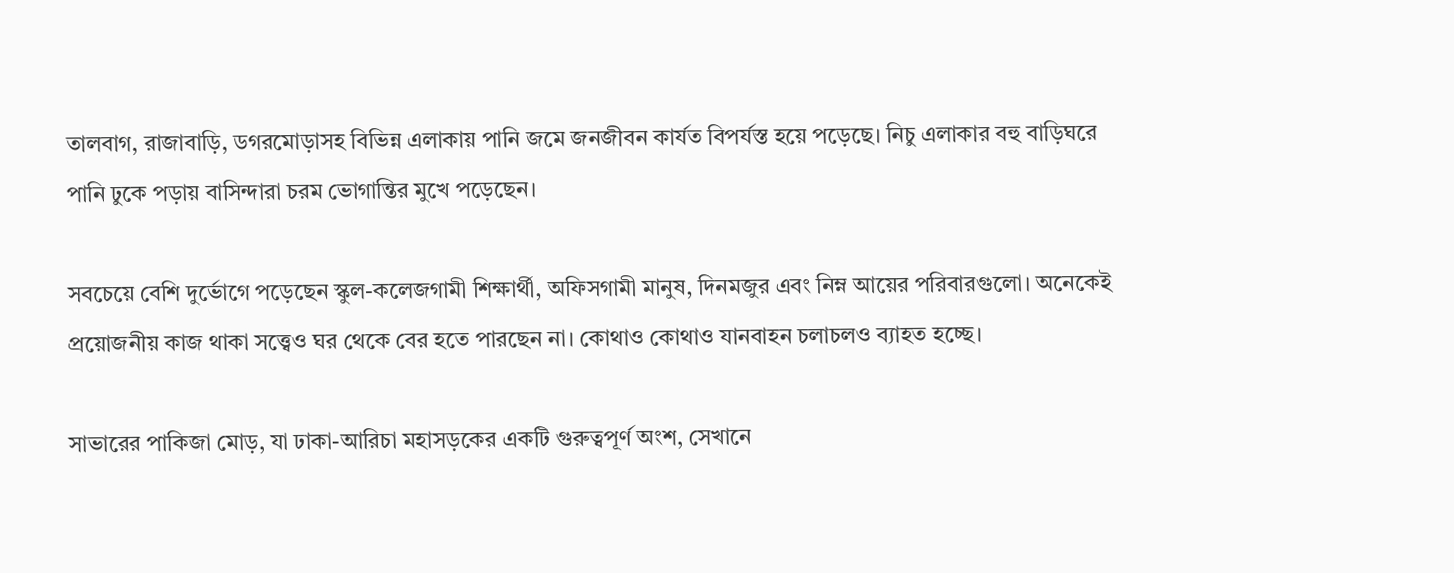তালবাগ, রাজাবাড়ি, ডগরমোড়াসহ বিভিন্ন এলাকায় পানি জমে জনজীবন কার্যত বিপর্যস্ত হয়ে পড়েছে। নিচু এলাকার বহু বাড়িঘরে পানি ঢুকে পড়ায় বাসিন্দারা চরম ভোগান্তির মুখে পড়েছেন।

সবচেয়ে বেশি দুর্ভোগে পড়েছেন স্কুল-কলেজগামী শিক্ষার্থী, অফিসগামী মানুষ, দিনমজুর এবং নিম্ন আয়ের পরিবারগুলো। অনেকেই প্রয়োজনীয় কাজ থাকা সত্ত্বেও ঘর থেকে বের হতে পারছেন না। কোথাও কোথাও যানবাহন চলাচলও ব্যাহত হচ্ছে।

সাভারের পাকিজা মোড়, যা ঢাকা-আরিচা মহাসড়কের একটি গুরুত্বপূর্ণ অংশ, সেখানে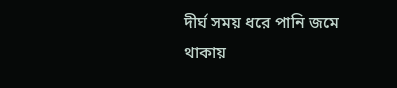দীর্ঘ সময় ধরে পানি জমে থাকায়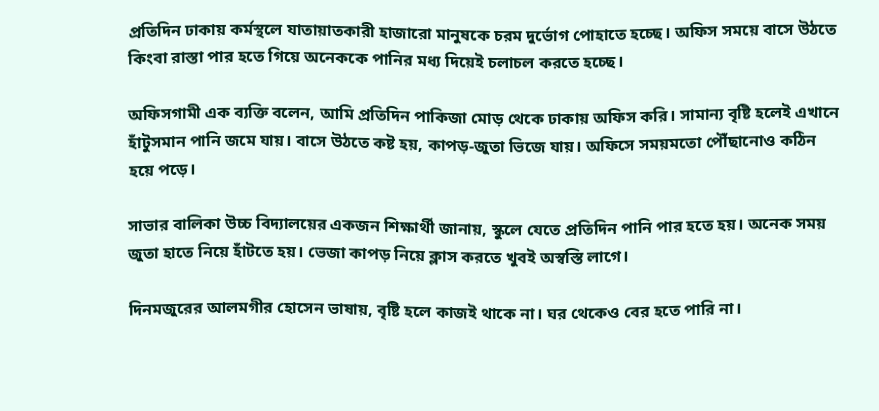প্রতিদিন ঢাকায় কর্মস্থলে যাতায়াতকারী হাজারো মানুষকে চরম দুর্ভোগ পোহাতে হচ্ছে। অফিস সময়ে বাসে উঠতে কিংবা রাস্তা পার হতে গিয়ে অনেককে পানির মধ্য দিয়েই চলাচল করতে হচ্ছে।

অফিসগামী এক ব্যক্তি বলেন, আমি প্রতিদিন পাকিজা মোড় থেকে ঢাকায় অফিস করি। সামান্য বৃষ্টি হলেই এখানে হাঁটুসমান পানি জমে যায়। বাসে উঠতে কষ্ট হয়, কাপড়-জুতা ভিজে যায়। অফিসে সময়মতো পৌঁছানোও কঠিন হয়ে পড়ে।

সাভার বালিকা উচ্চ বিদ্যালয়ের একজন শিক্ষার্থী জানায়, স্কুলে যেতে প্রতিদিন পানি পার হতে হয়। অনেক সময় জুতা হাতে নিয়ে হাঁটতে হয়। ভেজা কাপড় নিয়ে ক্লাস করতে খুবই অস্বস্তি লাগে।

দিনমজুরের আলমগীর হোসেন ভাষায়, বৃষ্টি হলে কাজই থাকে না। ঘর থেকেও বের হতে পারি না।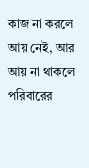কাজ না করলে আয় নেই, আর আয় না থাকলে পরিবারের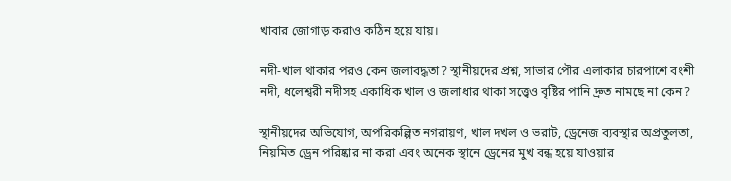খাবার জোগাড় করাও কঠিন হয়ে যায়।

নদী-খাল থাকার পরও কেন জলাবদ্ধতা? স্থানীয়দের প্রশ্ন, সাভার পৌর এলাকার চারপাশে বংশী নদী, ধলেশ্বরী নদীসহ একাধিক খাল ও জলাধার থাকা সত্ত্বেও বৃষ্টির পানি দ্রুত নামছে না কেন?

স্থানীয়দের অভিযোগ, অপরিকল্পিত নগরায়ণ, খাল দখল ও ভরাট, ড্রেনেজ ব্যবস্থার অপ্রতুলতা, নিয়মিত ড্রেন পরিষ্কার না করা এবং অনেক স্থানে ড্রেনের মুখ বন্ধ হয়ে যাওয়ার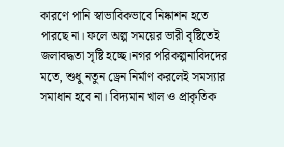কারণে পানি স্বাভাবিকভাবে নিষ্কাশন হতে পারছে না। ফলে অল্প সময়ের ভারী বৃষ্টিতেই জলাবদ্ধতা সৃষ্টি হচ্ছে।নগর পরিকল্পনাবিদদের মতে, শুধু নতুন ড্রেন নির্মাণ করলেই সমস্যার সমাধান হবে না। বিদ্যমান খাল ও প্রাকৃতিক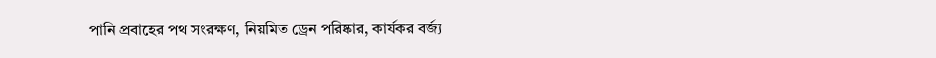পানি প্রবাহের পথ সংরক্ষণ, নিয়মিত ড্রেন পরিষ্কার, কার্যকর বর্জ্য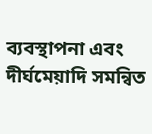ব্যবস্থাপনা এবং দীর্ঘমেয়াদি সমন্বিত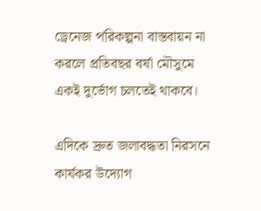ড্রেনেজ পরিকল্পনা বাস্তবায়ন না করলে প্রতিবছর বর্ষা মৌসুমে একই দুর্ভোগ চলতেই থাকবে।

এদিকে দ্রুত জলাবদ্ধতা নিরসনে কার্যকর উদ্যোগ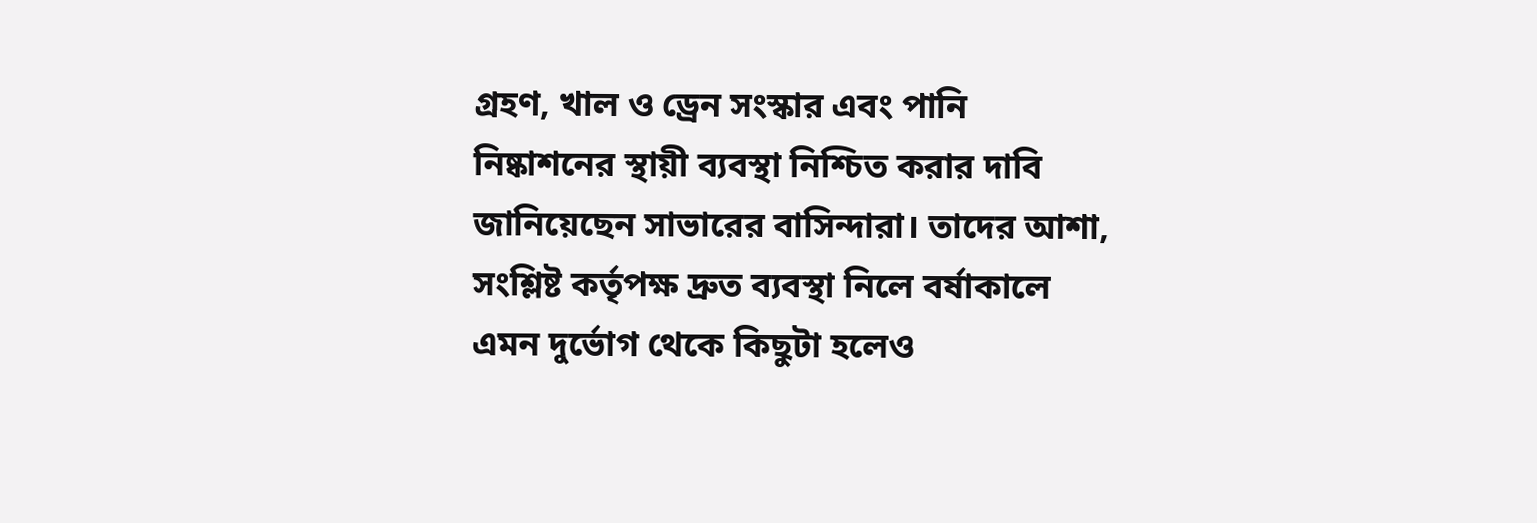গ্রহণ, খাল ও ড্রেন সংস্কার এবং পানি নিষ্কাশনের স্থায়ী ব্যবস্থা নিশ্চিত করার দাবি জানিয়েছেন সাভারের বাসিন্দারা। তাদের আশা, সংশ্লিষ্ট কর্তৃপক্ষ দ্রুত ব্যবস্থা নিলে বর্ষাকালে এমন দুর্ভোগ থেকে কিছুটা হলেও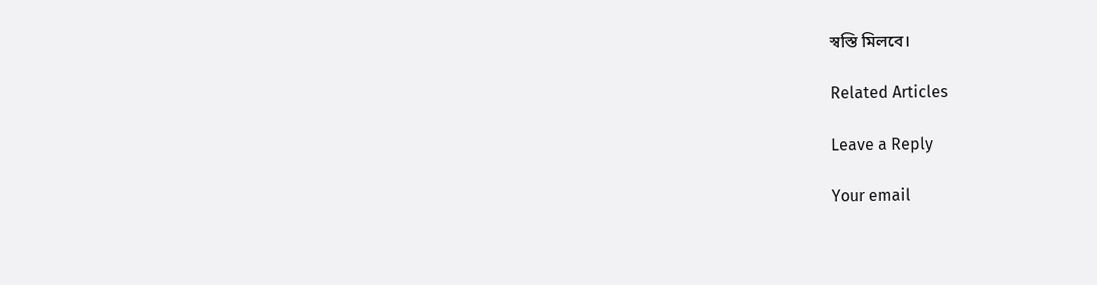স্বস্তি মিলবে।

Related Articles

Leave a Reply

Your email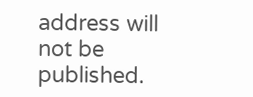address will not be published.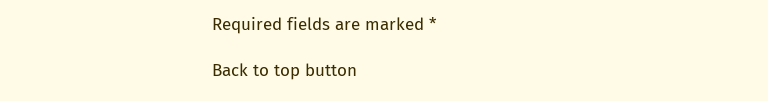Required fields are marked *

Back to top button